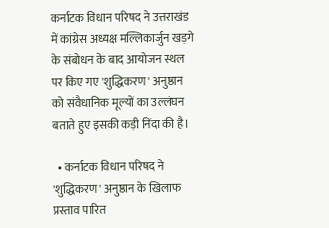कर्नाटक विधान परिषद ने उत्तराखंड में कांग्रेस अध्यक्ष मल्लिकार्जुन खड़गे के संबोधन के बाद आयोजन स्थल पर किए गए 'शुद्धिकरण' अनुष्ठान को संवैधानिक मूल्यों का उल्लंघन बताते हुए इसकी कड़ी निंदा की है।

  • कर्नाटक विधान परिषद ने 'शुद्धिकरण' अनुष्ठान के खिलाफ प्रस्ताव पारित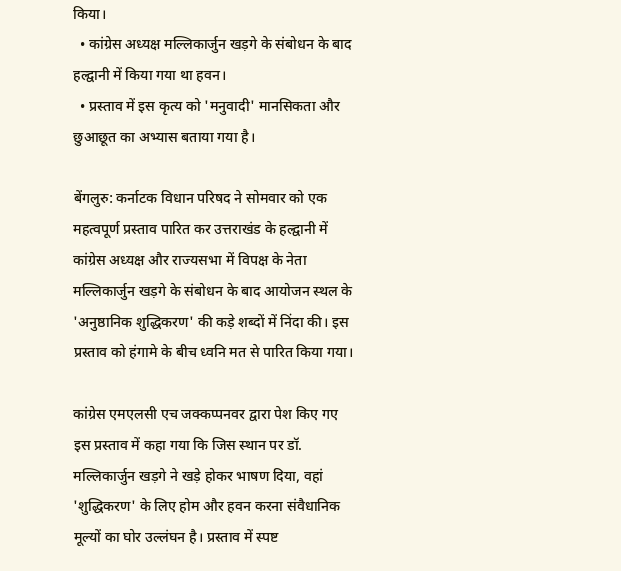किया।
  • कांग्रेस अध्यक्ष मल्लिकार्जुन खड़गे के संबोधन के बाद हल्द्वानी में किया गया था हवन।
  • प्रस्ताव में इस कृत्य को 'मनुवादी' मानसिकता और छुआछूत का अभ्यास बताया गया है।

बेंगलुरु: कर्नाटक विधान परिषद ने सोमवार को एक महत्वपूर्ण प्रस्ताव पारित कर उत्तराखंड के हल्द्वानी में कांग्रेस अध्यक्ष और राज्यसभा में विपक्ष के नेता मल्लिकार्जुन खड़गे के संबोधन के बाद आयोजन स्थल के 'अनुष्ठानिक शुद्धिकरण' की कड़े शब्दों में निंदा की। इस प्रस्ताव को हंगामे के बीच ध्वनि मत से पारित किया गया।

कांग्रेस एमएलसी एच जक्कप्पनवर द्वारा पेश किए गए इस प्रस्ताव में कहा गया कि जिस स्थान पर डॉ. मल्लिकार्जुन खड़गे ने खड़े होकर भाषण दिया, वहां 'शुद्धिकरण' के लिए होम और हवन करना संवैधानिक मूल्यों का घोर उल्लंघन है। प्रस्ताव में स्पष्ट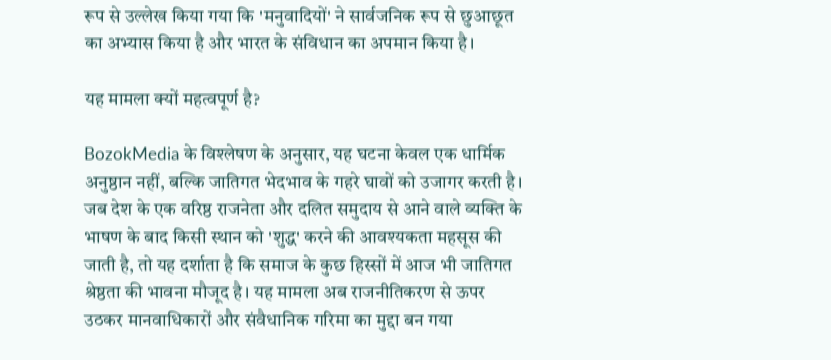रूप से उल्लेख किया गया कि 'मनुवादियों' ने सार्वजनिक रूप से छुआछूत का अभ्यास किया है और भारत के संविधान का अपमान किया है।

यह मामला क्यों महत्वपूर्ण है?

BozokMedia के विश्लेषण के अनुसार, यह घटना केवल एक धार्मिक अनुष्ठान नहीं, बल्कि जातिगत भेदभाव के गहरे घावों को उजागर करती है। जब देश के एक वरिष्ठ राजनेता और दलित समुदाय से आने वाले व्यक्ति के भाषण के बाद किसी स्थान को 'शुद्ध' करने की आवश्यकता महसूस की जाती है, तो यह दर्शाता है कि समाज के कुछ हिस्सों में आज भी जातिगत श्रेष्ठता की भावना मौजूद है। यह मामला अब राजनीतिकरण से ऊपर उठकर मानवाधिकारों और संवैधानिक गरिमा का मुद्दा बन गया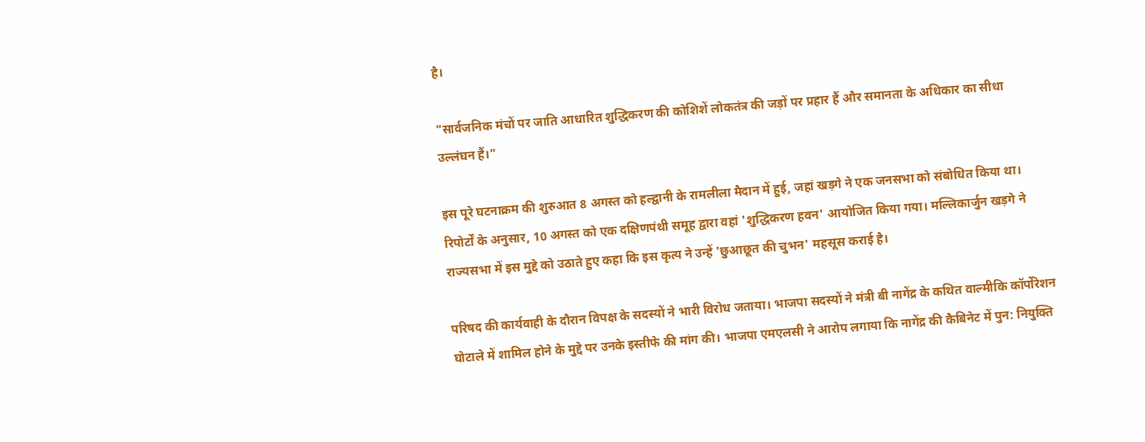है।

"सार्वजनिक मंचों पर जाति आधारित शुद्धिकरण की कोशिशें लोकतंत्र की जड़ों पर प्रहार हैं और समानता के अधिकार का सीधा उल्लंघन हैं।"

इस पूरे घटनाक्रम की शुरुआत 8 अगस्त को हल्द्वानी के रामलीला मैदान में हुई, जहां खड़गे ने एक जनसभा को संबोधित किया था। रिपोर्टों के अनुसार, 10 अगस्त को एक दक्षिणपंथी समूह द्वारा वहां 'शुद्धिकरण हवन' आयोजित किया गया। मल्लिकार्जुन खड़गे ने राज्यसभा में इस मुद्दे को उठाते हुए कहा कि इस कृत्य ने उन्हें 'छुआछूत की चुभन' महसूस कराई है।

परिषद की कार्यवाही के दौरान विपक्ष के सदस्यों ने भारी विरोध जताया। भाजपा सदस्यों ने मंत्री बी नागेंद्र के कथित वाल्मीकि कॉर्पोरेशन घोटाले में शामिल होने के मुद्दे पर उनके इस्तीफे की मांग की। भाजपा एमएलसी ने आरोप लगाया कि नागेंद्र की कैबिनेट में पुन: नियुक्ति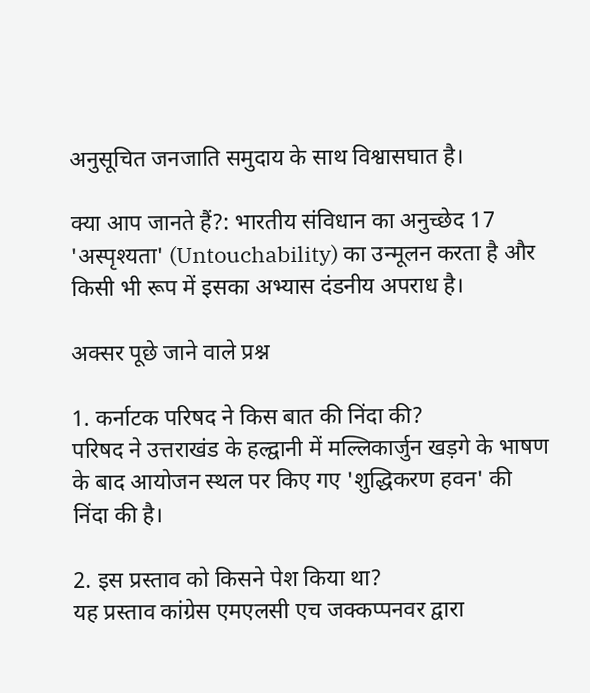अनुसूचित जनजाति समुदाय के साथ विश्वासघात है।

क्या आप जानते हैं?: भारतीय संविधान का अनुच्छेद 17 'अस्पृश्यता' (Untouchability) का उन्मूलन करता है और किसी भी रूप में इसका अभ्यास दंडनीय अपराध है।

अक्सर पूछे जाने वाले प्रश्न

1. कर्नाटक परिषद ने किस बात की निंदा की?
परिषद ने उत्तराखंड के हल्द्वानी में मल्लिकार्जुन खड़गे के भाषण के बाद आयोजन स्थल पर किए गए 'शुद्धिकरण हवन' की निंदा की है।

2. इस प्रस्ताव को किसने पेश किया था?
यह प्रस्ताव कांग्रेस एमएलसी एच जक्कप्पनवर द्वारा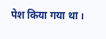पेश किया गया था।